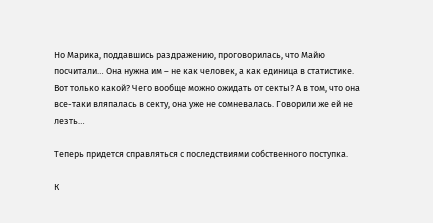Но Марика, поддавшись раздражению, проговорилась, что Майю посчитали… Она нужна им – не как человек, а как единица в статистике. Вот только какой? Чего вообще можно ожидать от секты? А в том, что она все-таки вляпалась в секту, она уже не сомневалась. Говорили же ей не лезть…

Теперь придется справляться с последствиями собственного поступка.

К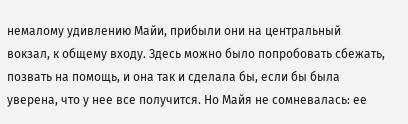немалому удивлению Майи, прибыли они на центральный вокзал, к общему входу. Здесь можно было попробовать сбежать, позвать на помощь, и она так и сделала бы, если бы была уверена, что у нее все получится. Но Майя не сомневалась: ее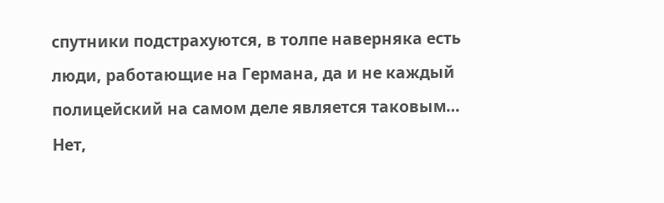спутники подстрахуются, в толпе наверняка есть люди, работающие на Германа, да и не каждый полицейский на самом деле является таковым… Нет,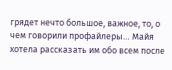грядет нечто большое, важное, то, о чем говорили профайлеры… Майя хотела рассказать им обо всем после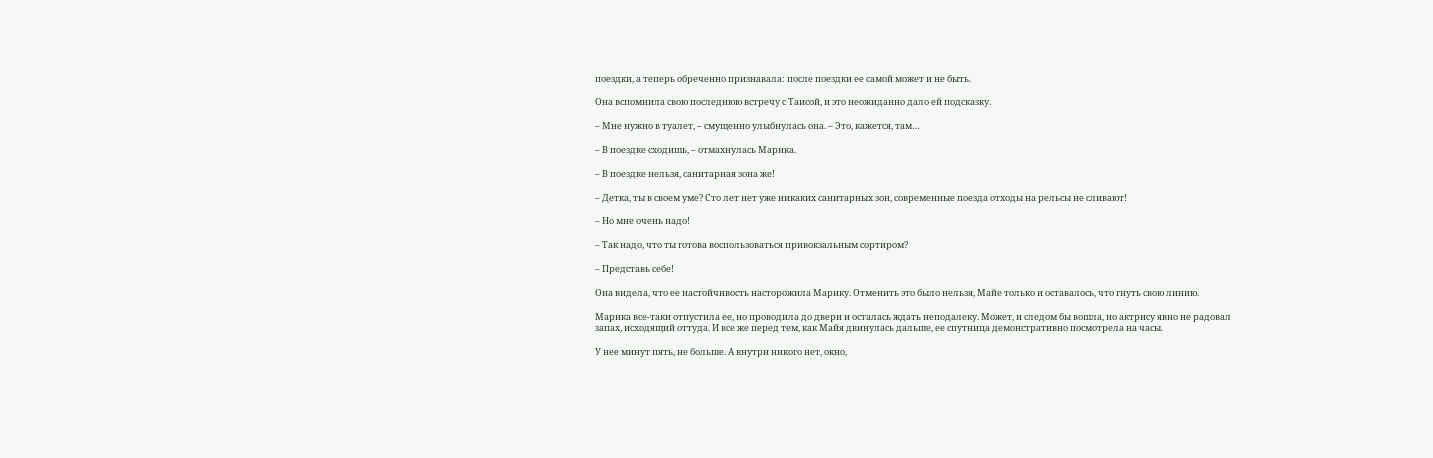поездки, а теперь обреченно признавала: после поездки ее самой может и не быть.

Она вспомнила свою последнюю встречу с Таисой, и это неожиданно дало ей подсказку.

– Мне нужно в туалет, – смущенно улыбнулась она. – Это, кажется, там…

– В поездке сходишь, – отмахнулась Марика.

– В поездке нельзя, санитарная зона же!

– Детка, ты в своем уме? Сто лет нет уже никаких санитарных зон, современные поезда отходы на рельсы не сливают!

– Но мне очень надо!

– Так надо, что ты готова воспользоваться привокзальным сортиром?

– Представь себе!

Она видела, что ее настойчивость насторожила Марику. Отменить это было нельзя, Майе только и оставалось, что гнуть свою линию.

Марика все-таки отпустила ее, но проводила до двери и осталась ждать неподалеку. Может, и следом бы вошла, но актрису явно не радовал запах, исходящий оттуда. И все же перед тем, как Майя двинулась дальше, ее спутница демонстративно посмотрела на часы.

У нее минут пять, не больше. А внутри никого нет, окно,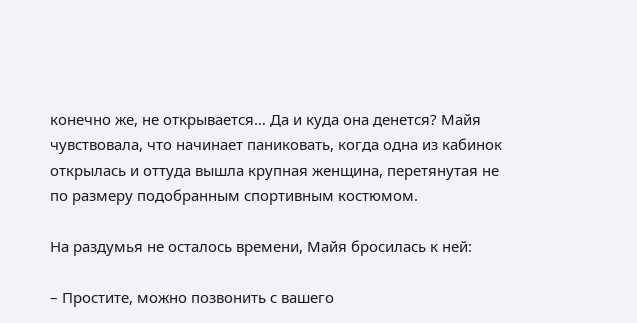конечно же, не открывается… Да и куда она денется? Майя чувствовала, что начинает паниковать, когда одна из кабинок открылась и оттуда вышла крупная женщина, перетянутая не по размеру подобранным спортивным костюмом.

На раздумья не осталось времени, Майя бросилась к ней:

– Простите, можно позвонить с вашего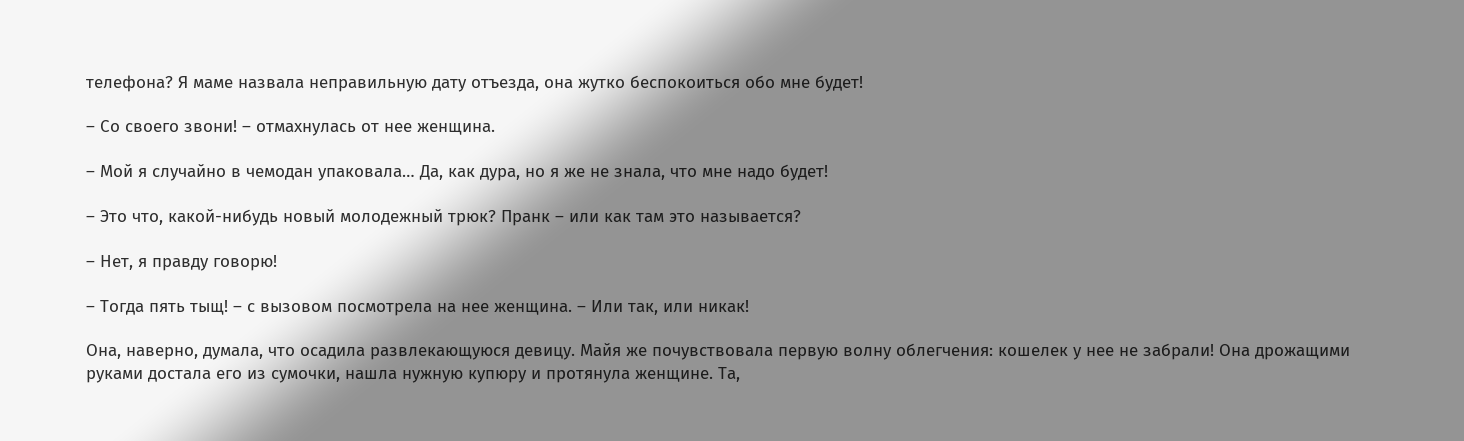телефона? Я маме назвала неправильную дату отъезда, она жутко беспокоиться обо мне будет!

– Со своего звони! – отмахнулась от нее женщина.

– Мой я случайно в чемодан упаковала… Да, как дура, но я же не знала, что мне надо будет!

– Это что, какой-нибудь новый молодежный трюк? Пранк – или как там это называется?

– Нет, я правду говорю!

– Тогда пять тыщ! – с вызовом посмотрела на нее женщина. – Или так, или никак!

Она, наверно, думала, что осадила развлекающуюся девицу. Майя же почувствовала первую волну облегчения: кошелек у нее не забрали! Она дрожащими руками достала его из сумочки, нашла нужную купюру и протянула женщине. Та,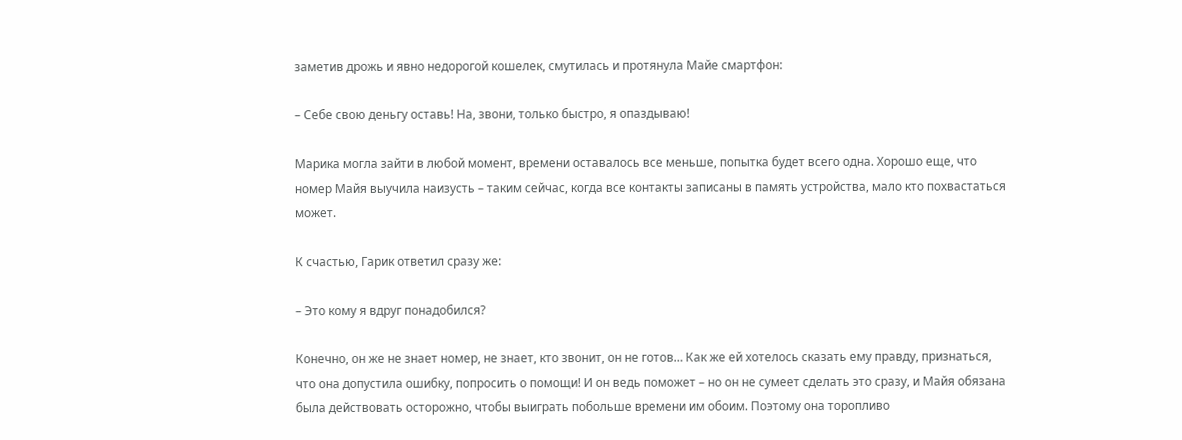заметив дрожь и явно недорогой кошелек, смутилась и протянула Майе смартфон:

– Себе свою деньгу оставь! На, звони, только быстро, я опаздываю!

Марика могла зайти в любой момент, времени оставалось все меньше, попытка будет всего одна. Хорошо еще, что номер Майя выучила наизусть – таким сейчас, когда все контакты записаны в память устройства, мало кто похвастаться может.

К счастью, Гарик ответил сразу же:

– Это кому я вдруг понадобился?

Конечно, он же не знает номер, не знает, кто звонит, он не готов… Как же ей хотелось сказать ему правду, признаться, что она допустила ошибку, попросить о помощи! И он ведь поможет – но он не сумеет сделать это сразу, и Майя обязана была действовать осторожно, чтобы выиграть побольше времени им обоим. Поэтому она торопливо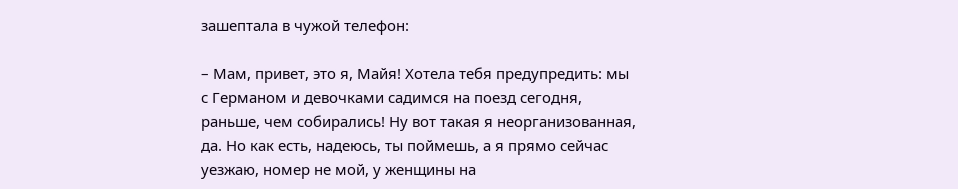зашептала в чужой телефон:

– Мам, привет, это я, Майя! Хотела тебя предупредить: мы с Германом и девочками садимся на поезд сегодня, раньше, чем собирались! Ну вот такая я неорганизованная, да. Но как есть, надеюсь, ты поймешь, а я прямо сейчас уезжаю, номер не мой, у женщины на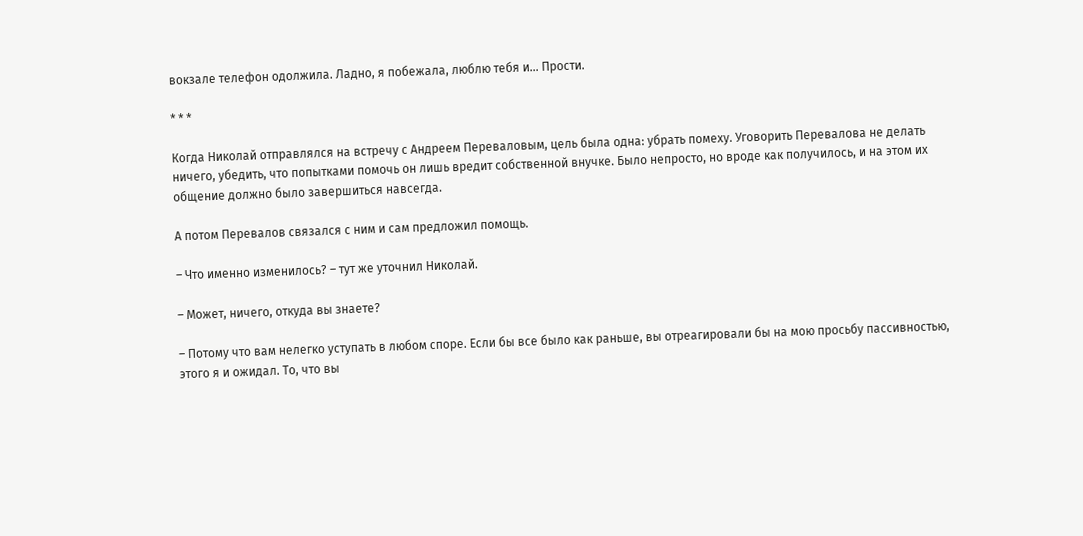вокзале телефон одолжила. Ладно, я побежала, люблю тебя и… Прости.

* * *

Когда Николай отправлялся на встречу с Андреем Переваловым, цель была одна: убрать помеху. Уговорить Перевалова не делать ничего, убедить, что попытками помочь он лишь вредит собственной внучке. Было непросто, но вроде как получилось, и на этом их общение должно было завершиться навсегда.

А потом Перевалов связался с ним и сам предложил помощь.

– Что именно изменилось? – тут же уточнил Николай.

– Может, ничего, откуда вы знаете?

– Потому что вам нелегко уступать в любом споре. Если бы все было как раньше, вы отреагировали бы на мою просьбу пассивностью, этого я и ожидал. То, что вы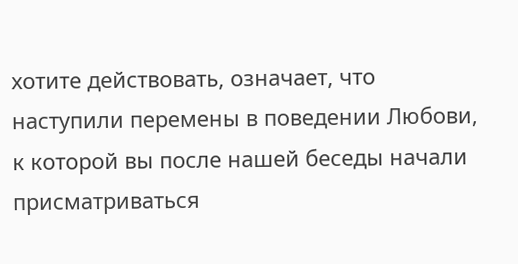хотите действовать, означает, что наступили перемены в поведении Любови, к которой вы после нашей беседы начали присматриваться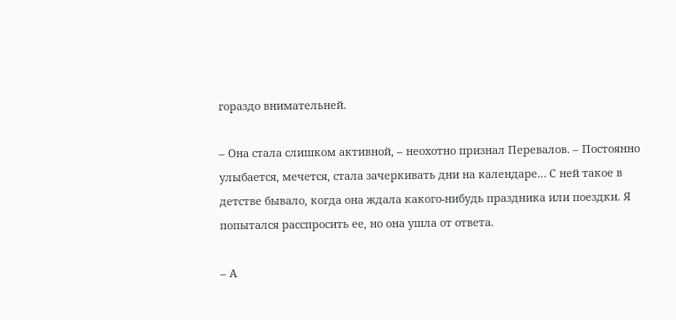гораздо внимательней.

– Она стала слишком активной, – неохотно признал Перевалов. – Постоянно улыбается, мечется, стала зачеркивать дни на календаре… С ней такое в детстве бывало, когда она ждала какого-нибудь праздника или поездки. Я попытался расспросить ее, но она ушла от ответа.

– А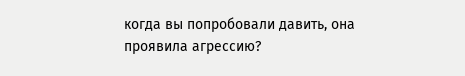когда вы попробовали давить, она проявила агрессию?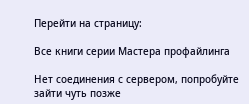Перейти на страницу:

Все книги серии Мастера профайлинга

Нет соединения с сервером, попробуйте зайти чуть позже